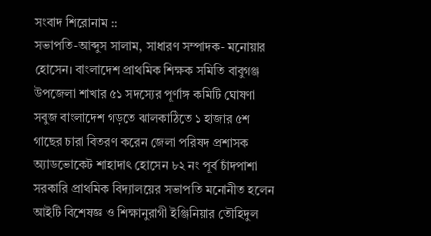সংবাদ শিরোনাম ::
সভাপতি-আব্দুস সালাম, সাধারণ সম্পাদক- মনোয়ার হোসেন। বাংলাদেশ প্রাথমিক শিক্ষক সমিতি বাবুগঞ্জ উপজেলা শাখার ৫১ সদস্যের পূর্ণাঙ্গ কমিটি ঘোষণা সবুজ বাংলাদেশ গড়তে ঝালকাঠিতে ১ হাজার ৫শ গাছের চারা বিতরণ করেন জেলা পরিষদ প্রশাসক অ্যাডভোকেট শাহাদাৎ হোসেন ৮২ নং পূর্ব চাঁদপাশা সরকারি প্রাথমিক বিদ্যালয়ের সভাপতি মনোনীত হলেন আইটি বিশেষজ্ঞ ও শিক্ষানুরাগী ইঞ্জিনিয়ার তৌহিদুল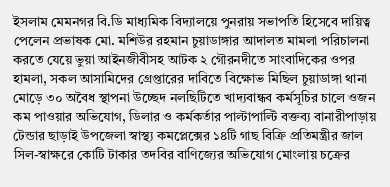ইসলাম মেমনগর বি.ডি মাধ্যমিক বিদ্যালয়ে পুনরায় সভাপতি হিসেবে দায়িত্ব পেলেন প্রভাষক মো. মশিউর রহমান চুয়াডাঙ্গার আদালত মামলা পরিচালনা করতে যেয়ে ভুয়া আইনজীবীসহ আটক ২ গৌরনদীতে সাংবাদিকের ওপর হামলা, সকল আসামিদের গ্রেপ্তারের দাবিতে বিক্ষোভ মিছিল চুয়াডাঙ্গা থানা মোড়ে ৩০ অবৈধ স্থাপনা উচ্ছেদ নলছিটিতে খাদ্যবান্ধব কর্মসূচির চালে ওজন কম পাওয়ার অভিযোগ, ডিলার ও কর্মকর্তার পাল্টাপাল্টি বক্তব্য বানারীপাড়ায় টেন্ডার ছাড়াই উপজেলা স্বাস্থ্য কমপ্লেক্সের ১৪টি গাছ বিক্রি প্রতিমন্ত্রীর জাল সিল-স্বাক্ষরে কোটি টাকার তদবির বাণিজ্যের অভিযোগ মোংলায় চক্রের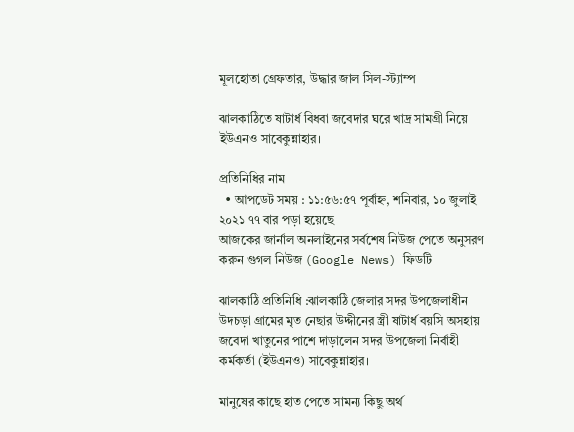মূলহোতা গ্রেফতার, উদ্ধার জাল সিল-স্ট্যাম্প

ঝালকাঠিতে ষাটার্ধ বিধবা জবেদার ঘরে খাদ্র সামগ্রী নিয়ে ইউএনও সাবেকুন্নাহার।

প্রতিনিধির নাম
  • আপডেট সময় : ১১:৫৬:৫৭ পূর্বাহ্ন, শনিবার, ১০ জুলাই ২০২১ ৭৭ বার পড়া হয়েছে
আজকের জার্নাল অনলাইনের সর্বশেষ নিউজ পেতে অনুসরণ করুন গুগল নিউজ (Google News) ফিডটি

ঝালকাঠি প্রতিনিধি :ঝালকাঠি জেলার সদর উপজেলাধীন উদচড়া গ্রামের মৃত নেছার উদ্দীনের স্ত্রী ষাটার্ধ বয়সি অসহায় জবেদা খাতুনের পাশে দাড়ালেন সদর উপজেলা নির্বাহী কর্মকর্তা (ইউএনও) সাবেকুন্নাহার।

মানুষের কাছে হাত পেতে সামন্য কিছু অর্থ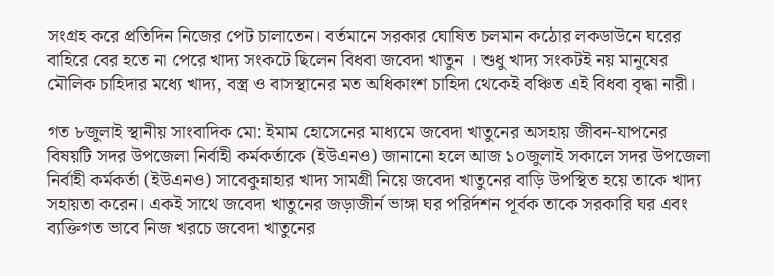সংগ্রহ করে প্রতিদিন নিজের পেট চালাতেন। বর্তমানে সরকার ঘোষিত চলমান কঠোর লকডাউনে ঘরের বাহিরে বের হতে না পেরে খাদ্য সংকটে ছিলেন বিধবা জবেদা খাতুন । শুধু খাদ্য সংকটই নয় মানুষের মৌলিক চাহিদার মধ্যে খাদ্য, বস্ত্র ও বাসস্থানের মত অধিকাংশ চাহিদা থেকেই বঞ্চিত এই বিধবা বৃদ্ধা নারী।

গত ৮জুলাই স্থানীয় সাংবাদিক মো: ইমাম হোসেনের মাধ্যমে জবেদা খাতুনের অসহায় জীবন-যাপনের বিষয়টি সদর উপজেলা নির্বাহী কর্মকর্তাকে (ইউএনও) জানানো হলে আজ ১০জুলাই সকালে সদর উপজেলা নির্বাহী কর্মকর্তা (ইউএনও) সাবেকুন্নাহার খাদ্য সামগ্রী নিয়ে জবেদা খাতুনের বাড়ি উপস্থিত হয়ে তাকে খাদ্য সহায়তা করেন। একই সাথে জবেদা খাতুনের জড়াজীর্ন ভাঙ্গা ঘর পরির্দশন পূর্বক তাকে সরকারি ঘর এবং ব্যক্তিগত ভাবে নিজ খরচে জবেদা খাতুনের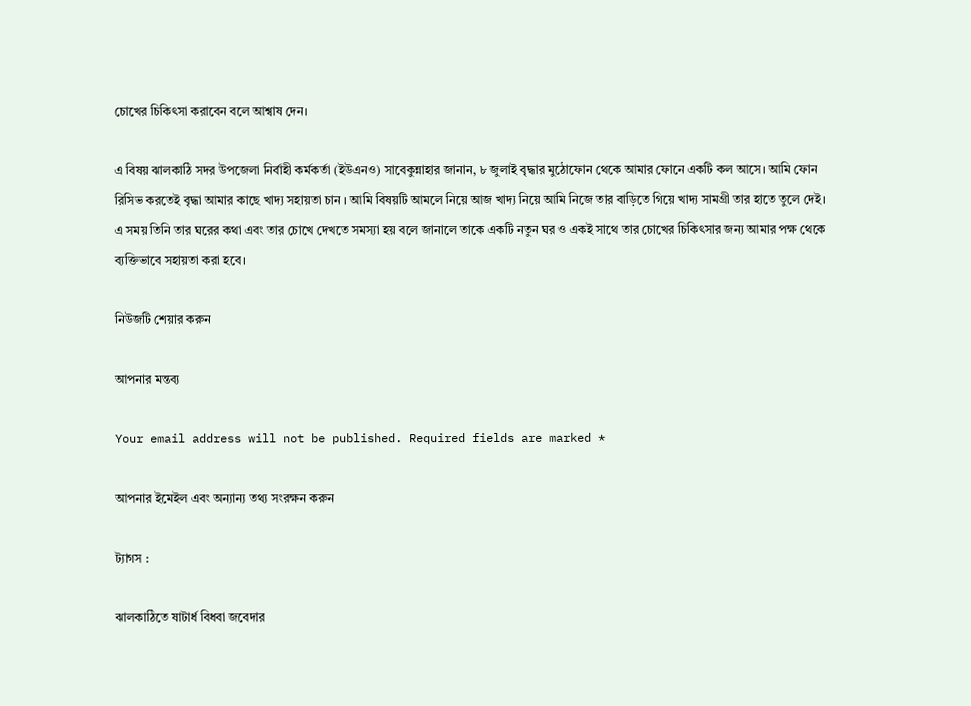চোখের চিকিৎসা করাবেন বলে আশ্বাষ দেন।

এ বিষয় ঝালকাঠি সদর উপজেলা নির্বাহী কর্মকর্তা (ইউএনও) সাবেকুন্নাহার জানান, ৮ জুলাই বৃদ্ধার মুঠোফোন থেকে আমার ফোনে একটি কল আসে। আমি ফোন রিসিভ করতেই বৃদ্ধা আমার কাছে খাদ্য সহায়তা চান । আমি বিষয়টি আমলে নিয়ে আজ খাদ্য নিয়ে আমি নিজে তার বাড়িতে গিয়ে খাদ্য সামগ্রী তার হাতে তুলে দেই। এ সময় তিনি তার ঘরের কথা এবং তার চোখে দেখতে সমস্যা হয় বলে জানালে তাকে একটি নতুন ঘর ও একই সাথে তার চোখের চিকিৎসার জন্য আমার পক্ষ থেকে ব্যক্তিভাবে সহায়তা করা হবে।

নিউজটি শেয়ার করুন

আপনার মন্তব্য

Your email address will not be published. Required fields are marked *

আপনার ইমেইল এবং অন্যান্য তথ্য সংরক্ষন করুন

ট্যাগস :

ঝালকাঠিতে ষাটার্ধ বিধবা জবেদার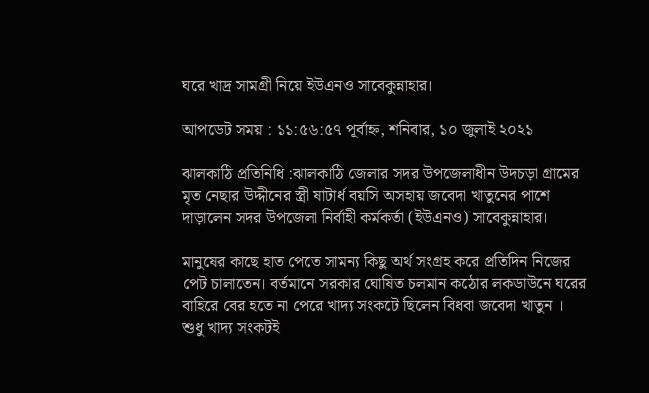ঘরে খাদ্র সামগ্রী নিয়ে ইউএনও সাবেকুন্নাহার।

আপডেট সময় : ১১:৫৬:৫৭ পূর্বাহ্ন, শনিবার, ১০ জুলাই ২০২১

ঝালকাঠি প্রতিনিধি :ঝালকাঠি জেলার সদর উপজেলাধীন উদচড়া গ্রামের মৃত নেছার উদ্দীনের স্ত্রী ষাটার্ধ বয়সি অসহায় জবেদা খাতুনের পাশে দাড়ালেন সদর উপজেলা নির্বাহী কর্মকর্তা (ইউএনও) সাবেকুন্নাহার।

মানুষের কাছে হাত পেতে সামন্য কিছু অর্থ সংগ্রহ করে প্রতিদিন নিজের পেট চালাতেন। বর্তমানে সরকার ঘোষিত চলমান কঠোর লকডাউনে ঘরের বাহিরে বের হতে না পেরে খাদ্য সংকটে ছিলেন বিধবা জবেদা খাতুন । শুধু খাদ্য সংকটই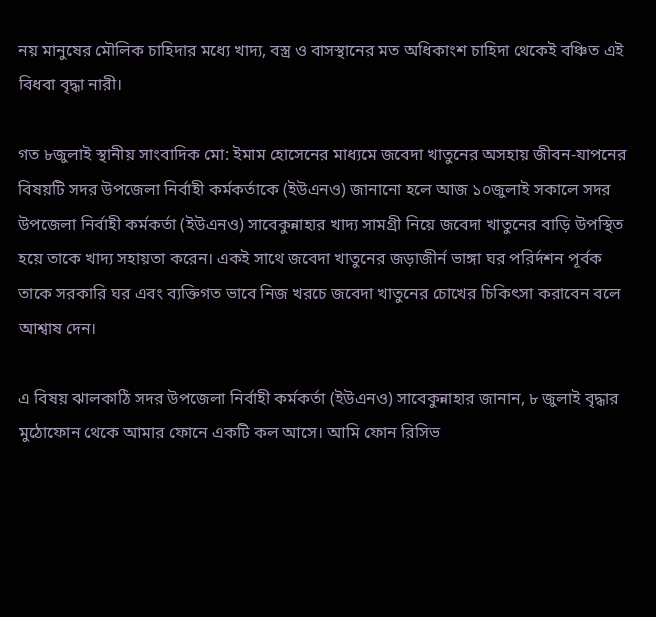নয় মানুষের মৌলিক চাহিদার মধ্যে খাদ্য, বস্ত্র ও বাসস্থানের মত অধিকাংশ চাহিদা থেকেই বঞ্চিত এই বিধবা বৃদ্ধা নারী।

গত ৮জুলাই স্থানীয় সাংবাদিক মো: ইমাম হোসেনের মাধ্যমে জবেদা খাতুনের অসহায় জীবন-যাপনের বিষয়টি সদর উপজেলা নির্বাহী কর্মকর্তাকে (ইউএনও) জানানো হলে আজ ১০জুলাই সকালে সদর উপজেলা নির্বাহী কর্মকর্তা (ইউএনও) সাবেকুন্নাহার খাদ্য সামগ্রী নিয়ে জবেদা খাতুনের বাড়ি উপস্থিত হয়ে তাকে খাদ্য সহায়তা করেন। একই সাথে জবেদা খাতুনের জড়াজীর্ন ভাঙ্গা ঘর পরির্দশন পূর্বক তাকে সরকারি ঘর এবং ব্যক্তিগত ভাবে নিজ খরচে জবেদা খাতুনের চোখের চিকিৎসা করাবেন বলে আশ্বাষ দেন।

এ বিষয় ঝালকাঠি সদর উপজেলা নির্বাহী কর্মকর্তা (ইউএনও) সাবেকুন্নাহার জানান, ৮ জুলাই বৃদ্ধার মুঠোফোন থেকে আমার ফোনে একটি কল আসে। আমি ফোন রিসিভ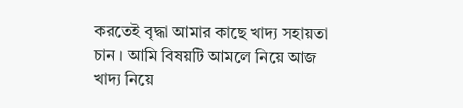করতেই বৃদ্ধা আমার কাছে খাদ্য সহায়তা চান । আমি বিষয়টি আমলে নিয়ে আজ খাদ্য নিয়ে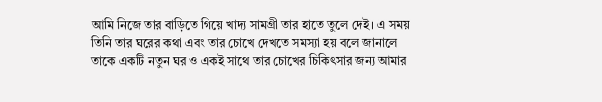আমি নিজে তার বাড়িতে গিয়ে খাদ্য সামগ্রী তার হাতে তুলে দেই। এ সময় তিনি তার ঘরের কথা এবং তার চোখে দেখতে সমস্যা হয় বলে জানালে তাকে একটি নতুন ঘর ও একই সাথে তার চোখের চিকিৎসার জন্য আমার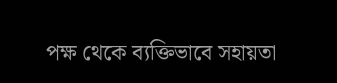পক্ষ থেকে ব্যক্তিভাবে সহায়তা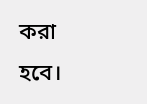করা হবে।